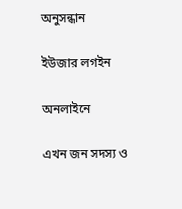অনুসন্ধান

ইউজার লগইন

অনলাইনে

এখন জন সদস্য ও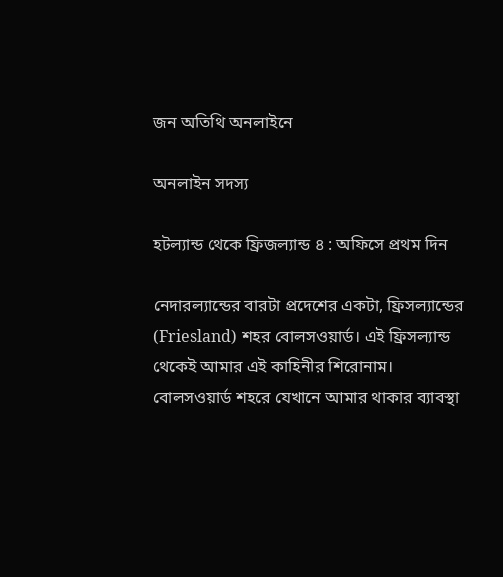জন অতিথি অনলাইনে

অনলাইন সদস্য

হটল্যান্ড থেকে ফ্রিজল্যান্ড ৪ : অফিসে প্রথম দিন

নেদারল্যান্ডের বারটা প্রদেশের একটা, ফ্রিসল্যান্ডের (Friesland) শহর বোলসওয়ার্ড। এই ফ্রিসল্যান্ড থেকেই আমার এই কাহিনীর শিরোনাম। বোলসওয়ার্ড শহরে যেখানে আমার থাকার ব্যাবস্থা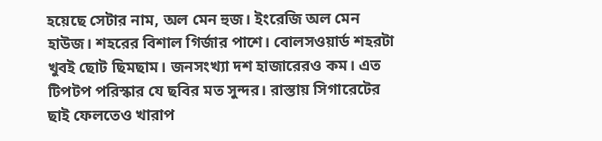হয়েছে সেটার নাম, অল মেন হুজ। ইংরেজি অল মেন হাউজ। শহরের বিশাল গির্জার পাশে। বোলসওয়ার্ড শহরটা খুবই ছোট ছিমছাম। জনসংখ্যা দশ হাজারেরও কম। এত টিপটপ পরিস্কার যে ছবির মত সুন্দর। রাস্তায় সিগারেটের ছাই ফেলতেও খারাপ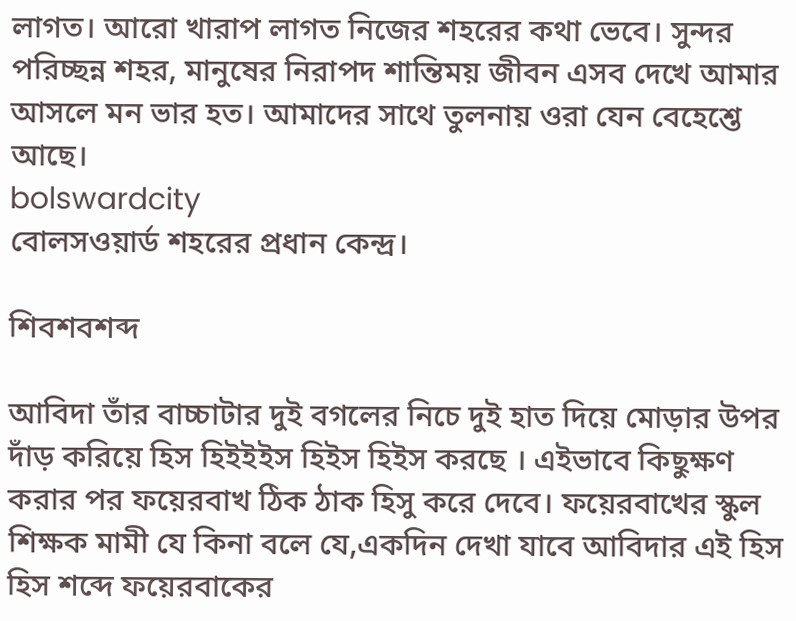লাগত। আরো খারাপ লাগত নিজের শহরের কথা ভেবে। সুন্দর পরিচ্ছন্ন শহর, মানুষের নিরাপদ শান্তিময় জীবন এসব দেখে আমার আসলে মন ভার হত। আমাদের সাথে তুলনায় ওরা যেন বেহেশ্তে আছে।
bolswardcity
বোলসওয়ার্ড শহরের প্রধান কেন্দ্র।

শিবশবশব্দ

আবিদা তাঁর বাচ্চাটার দুই বগলের নিচে দুই হাত দিয়ে মোড়ার উপর দাঁড় করিয়ে হিস হিইইইস হিইস হিইস করছে । এইভাবে কিছুক্ষণ করার পর ফয়েরবাখ ঠিক ঠাক হিসু করে দেবে। ফয়েরবাখের স্কুল শিক্ষক মামী যে কিনা বলে যে,একদিন দেখা যাবে আবিদার এই হিস হিস শব্দে ফয়েরবাকের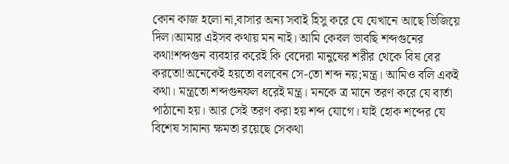কোন কাজ হলো না,বাসার অন্য সবাই হিসু করে যে যেখানে আছে ভিজিয়ে দিল।আমার এইসব কথায় মন নাই। আমি কেবল ভাবছি শব্দগুনের কথা!শব্দগুন ব্যবহার করেই কি বেদেরা মানুষের শরীর থেকে বিষ বের করতো!অনেকেই হয়তো বলবেন সে-তো শব্দ নয়;মন্ত্র। আমিও বলি একই কথা। মন্ত্রতো শব্দগুনফল ধরেই মন্ত্র। মনকে ত্র মানে তরণ করে যে বার্তা পাঠানো হয়। আর সেই তরণ করা হয় শব্দ যোগে। যাই হোক শব্দের যে বিশেষ সামান্য ক্ষমতা রয়েছে সেকথা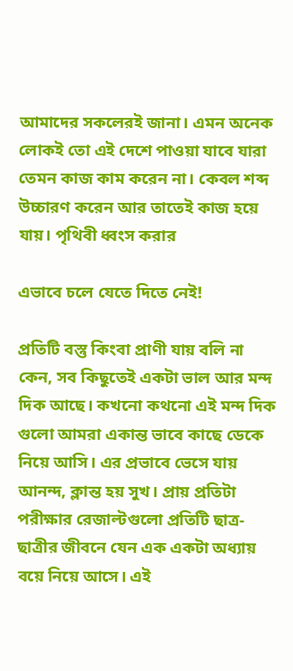আমাদের সকলেরই জানা। এমন অনেক লোকই তো এই দেশে পাওয়া যাবে যারা তেমন কাজ কাম করেন না। কেবল শব্দ উচ্চারণ করেন আর তাতেই কাজ হয়ে যায়। পৃথিবী ধ্বংস করার

এভাবে চলে যেতে দিতে নেই!

প্রতিটি বস্তু কিংবা প্রাণী যায় বলি না কেন, সব কিছুতেই একটা ভাল আর মন্দ দিক আছে। কখনো কথনো এই মন্দ দিক গুলো আমরা একান্ত ভাবে কাছে ডেকে নিয়ে আসি। এর প্রভাবে ভেসে যায় আনন্দ, ক্লান্ত হয় সুখ। প্রায় প্রতিটা পরীক্ষার রেজাল্টগুলো প্রতিটি ছাত্র-ছাত্রীর জীবনে যেন এক একটা অধ্যায় বয়ে নিয়ে আসে। এই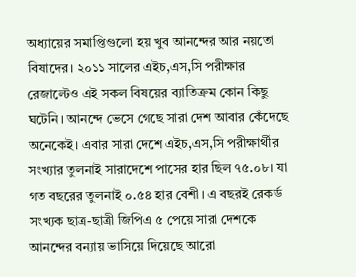অধ্যায়ের সমাপ্তিগুলো হয় খুব আনন্দের আর নয়তো বিষাদের। ২০১১ সালের এইচ,এস,সি পরীক্ষার রেজাল্টেও এই সকল বিষয়ের ব্যাতিক্রম কোন কিছু ঘটেনি। আনন্দে ভেসে গেছে সারা দেশ আবার কেঁদেছে অনেকেই। এবার সারা দেশে এইচ,এস,সি পরীক্ষার্থীর সংখ্যার তুলনাই সারাদেশে পাসের হার ছিল ৭৫.০৮। যা গত বছরের তুলনাই ০.৫৪ হার বেশী। এ বছরই রেকর্ড সংখ্যক ছাত্র-ছাত্রী জিপিএ ৫ পেয়ে সারা দেশকে আনন্দের বন্যায় ভাসিয়ে দিয়েছে আরো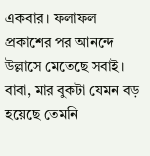একবার। ফলাফল প্রকাশের পর আনন্দে উল্লাসে মেতেছে সবাই। বাবা, মার বুকটা যেমন বড় হয়েছে তেমনি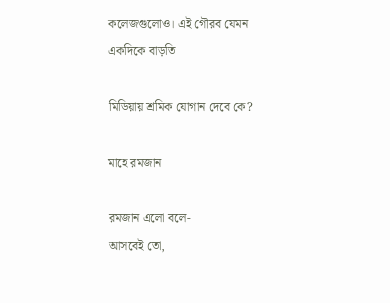কলেজগুলোও। এই গৌরব যেমন একদিকে বাড়তি

মিডিয়ায় শ্রমিক যোগান দেবে কে?

মাহে রমজান

রমজান এলো বলে-
আসবেই তো,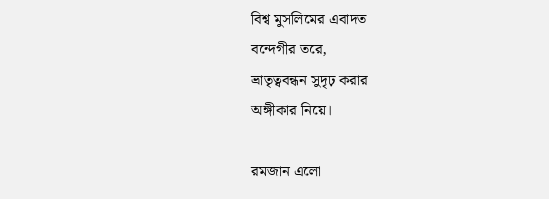বিশ্ব মুসলিমের এবাদত
বন্দেগীর তরে,
ভ্রাতৃত্ববন্ধন সুদৃঢ় করার
অঙ্গীকার নিয়ে।

রমজান এলো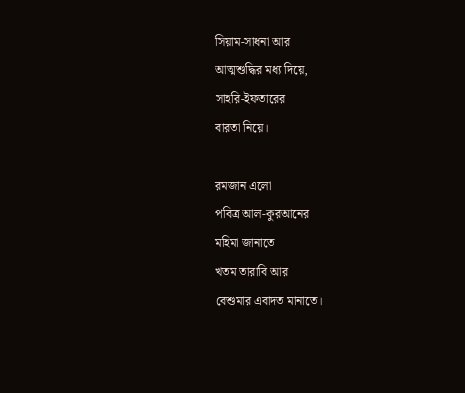সিয়াম-সাধনা আর
আত্মশুদ্ধির মধ্য দিয়ে,
সাহরি-ইফতারের
বারতা নিয়ে।

রমজান এলো
পবিত্র আল-কুরআনের
মহিমা জানাতে
খতম তারাবি আর
বেশুমার এবাদত মানাতে।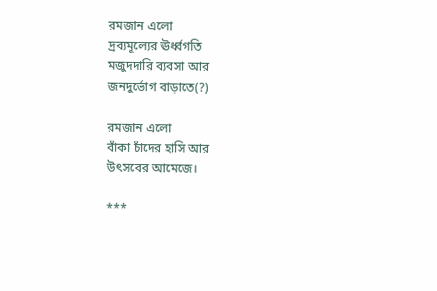রমজান এলো
দ্রব্যমূল্যের ঊর্ধ্বগতি
মজুদদারি ব্যবসা আর
জনদুর্ভোগ বাড়াতে(?)

রমজান এলো
বাঁকা চাঁদের হাসি আর
উৎসবের আমেজে।

***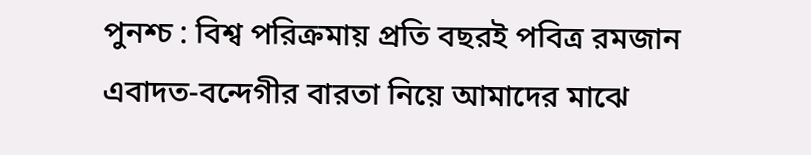পুনশ্চ : বিশ্ব পরিক্রমায় প্রতি বছরই পবিত্র রমজান এবাদত-বন্দেগীর বারতা নিয়ে আমাদের মাঝে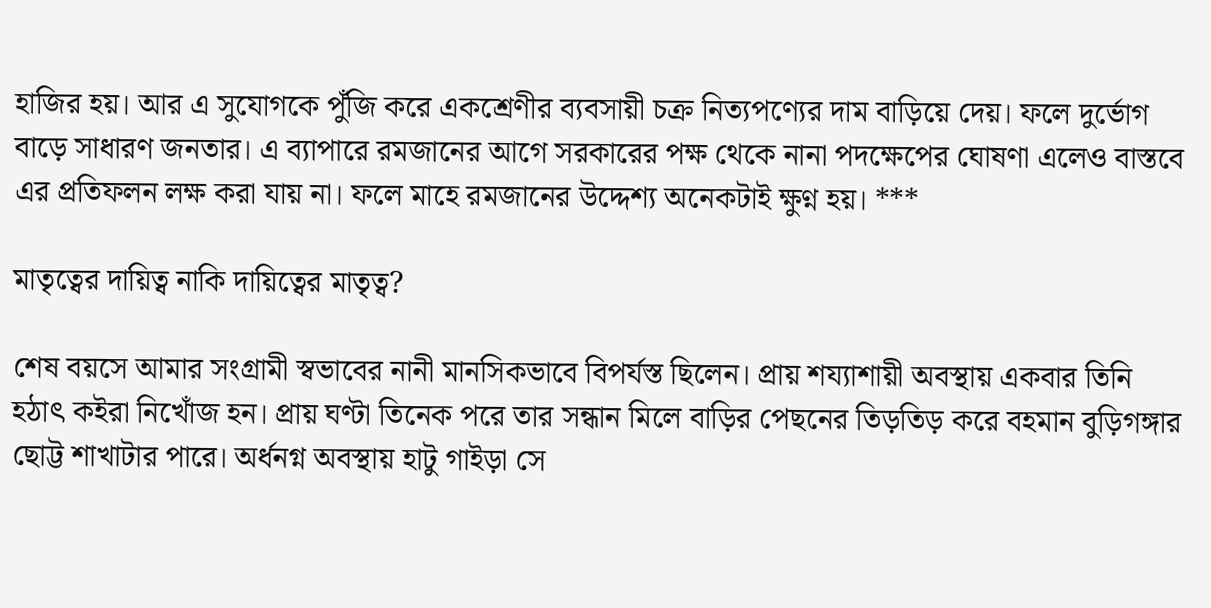হাজির হয়। আর এ সুযোগকে পুঁজি করে একশ্রেণীর ব্যবসায়ী চক্র নিত্যপণ্যের দাম বাড়িয়ে দেয়। ফলে দুর্ভোগ বাড়ে সাধারণ জনতার। এ ব্যাপারে রমজানের আগে সরকারের পক্ষ থেকে নানা পদক্ষেপের ঘোষণা এলেও বাস্তবে এর প্রতিফলন লক্ষ করা যায় না। ফলে মাহে রমজানের উদ্দেশ্য অনেকটাই ক্ষুণ্ন হয়। ***

মাতৃত্বের দায়িত্ব নাকি দায়িত্বের মাতৃত্ব?

শেষ বয়সে আমার সংগ্রামী স্বভাবের নানী মানসিকভাবে বিপর্যস্ত ছিলেন। প্রায় শয্যাশায়ী অবস্থায় একবার তিনি হঠাৎ কইরা নিখোঁজ হন। প্রায় ঘণ্টা তিনেক পরে তার সন্ধান মিলে বাড়ির পেছনের তিড়তিড় করে বহমান বুড়িগঙ্গার ছোট্ট শাখাটার পারে। অর্ধনগ্ন অবস্থায় হাটু গাইড়া সে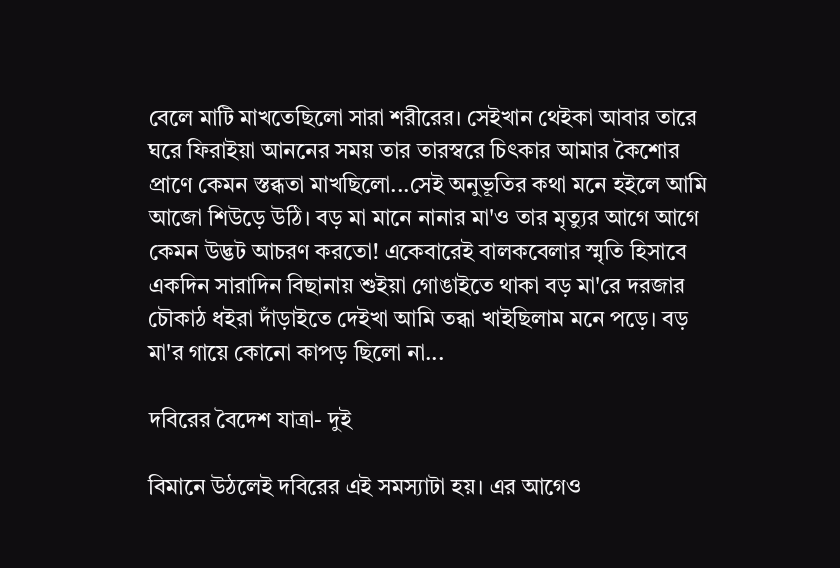বেলে মাটি মাখতেছিলো সারা শরীরের। সেইখান থেইকা আবার তারে ঘরে ফিরাইয়া আননের সময় তার তারস্বরে চিৎকার আমার কৈশোর প্রাণে কেমন স্তব্ধতা মাখছিলো...সেই অনুভূতির কথা মনে হইলে আমি আজো শিউড়ে উঠি। বড় মা মানে নানার মা'ও তার মৃত্যুর আগে আগে কেমন উদ্ভট আচরণ করতো! একেবারেই বালকবেলার স্মৃতি হিসাবে একদিন সারাদিন বিছানায় শুইয়া গোঙাইতে থাকা বড় মা'রে দরজার চৌকাঠ ধইরা দাঁড়াইতে দেইখা আমি তব্ধা খাইছিলাম মনে পড়ে। বড় মা'র গায়ে কোনো কাপড় ছিলো না...

দবিরের বৈদেশ যাত্রা- দুই

বিমানে উঠলেই দবিরের এই সমস্যাটা হয়। এর আগেও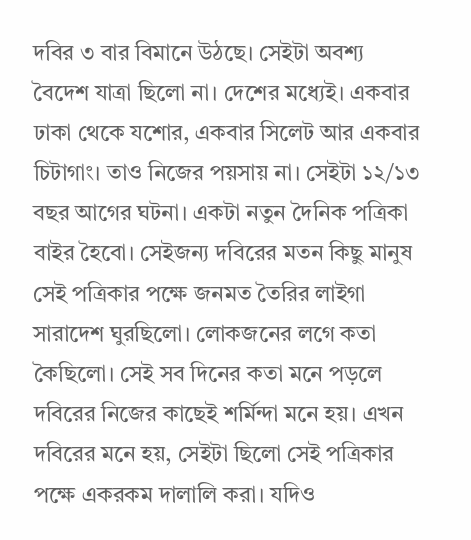দবির ৩ বার বিমানে উঠছে। সেইটা অবশ্য বৈদেশ যাত্রা ছিলো না। দেশের মধ্যেই। একবার ঢাকা থেকে যশোর, একবার সিলেট আর একবার চিটাগাং। তাও নিজের পয়সায় না। সেইটা ১২/১৩ বছর আগের ঘটনা। একটা নতুন দৈনিক পত্রিকা বাইর হৈবো। সেইজন্য দবিরের মতন কিছু মানুষ সেই পত্রিকার পক্ষে জনমত তৈরির লাইগা সারাদেশ ঘুরছিলো। লোকজনের লগে কতা কৈছিলো। সেই সব দিনের কতা মনে পড়লে দবিরের নিজের কাছেই শর্মিন্দা মনে হয়। এখন দবিরের মনে হয়, সেইটা ছিলো সেই পত্রিকার পক্ষে একরকম দালালি করা। যদিও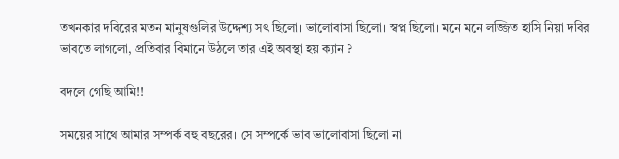তখনকার দবিরের মতন মানুষগুলির উদ্দেশ্য সৎ ছিলো। ভালোবাসা ছিলো। স্বপ্ন ছিলো। মনে মনে লজ্জিত হাসি নিয়া দবির ভাবতে লাগলো, প্রতিবার বিমানে উঠলে তার এই অবস্থা হয় ক্যান ?

বদলে গেছি আমি!!

সময়ের সাথে আমার সম্পর্ক বহু বছরের। সে সম্পর্কে ভাব ভালোবাসা ছিলো না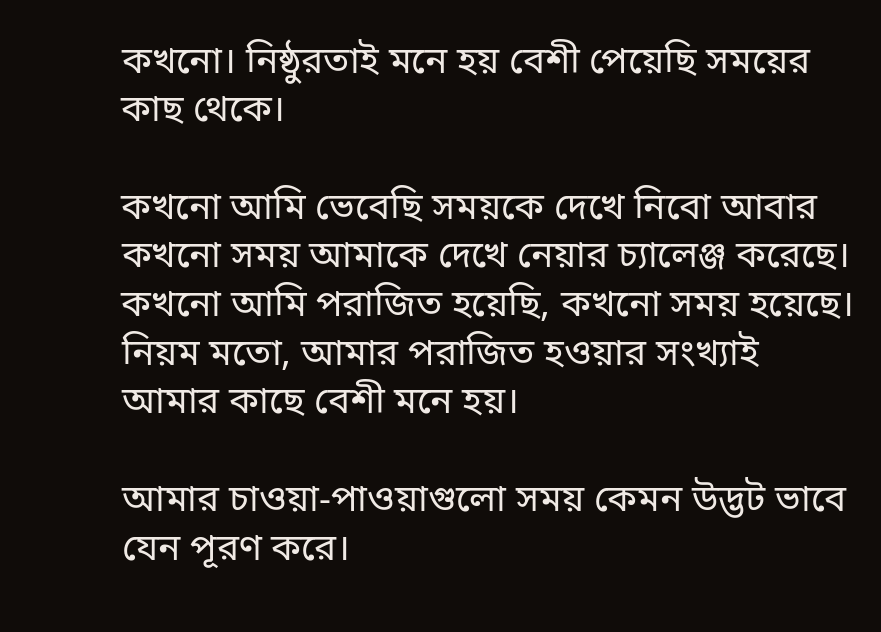কখনো। নিষ্ঠুরতাই মনে হয় বেশী পেয়েছি সময়ের কাছ থেকে।

কখনো আমি ভেবেছি সময়কে দেখে নিবো আবার কখনো সময় আমাকে দেখে নেয়ার চ্যালেঞ্জ করেছে। কখনো আমি পরাজিত হয়েছি, কখনো সময় হয়েছে। নিয়ম মতো, আমার পরাজিত হওয়ার সংখ্যাই আমার কাছে বেশী মনে হয়।

আমার চাওয়া-পাওয়াগুলো সময় কেমন উদ্ভট ভাবে যেন পূরণ করে।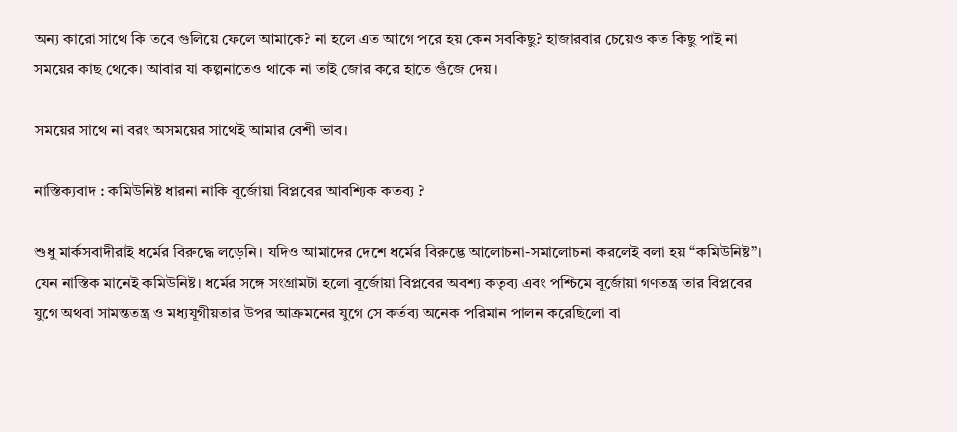অন্য কারো সাথে কি তবে গুলিয়ে ফেলে আমাকে? না হলে এত আগে পরে হয় কেন সবকিছু? হাজারবার চেয়েও কত কিছু পাই না সময়ের কাছ থেকে। আবার যা কল্পনাতেও থাকে না তাই জোর করে হাতে গুঁজে দেয়।

সময়ের সাথে না বরং অসময়ের সাথেই আমার বেশী ভাব।

নাস্তিক্যবাদ : কমিউনিষ্ট ধারনা নাকি বূর্জোয়া বিপ্লবের আবশ্যিক কতব্য ?

শুধু মার্কসবাদীরাই ধর্মের বিরুদ্ধে লড়েনি। যদিও আমাদের দেশে ধর্মের বিরুদ্ভে আলোচনা-সমালোচনা করলেই বলা হয় “কমিউনিষ্ট”। যেন নাস্তিক মানেই কমিউনিষ্ট। ধর্মের সঙ্গে সংগ্রামটা হলো বূর্জোয়া বিপ্লবের অবশ্য কতৃব্য এবং পশ্চিমে বূর্জোয়া গণতন্ত্র তার বিপ্লবের যুগে অথবা সামন্ততন্ত্র ও মধ্যযূগীয়তার উপর আক্রমনের যুগে সে কর্তব্য অনেক পরিমান পালন করেছিলো বা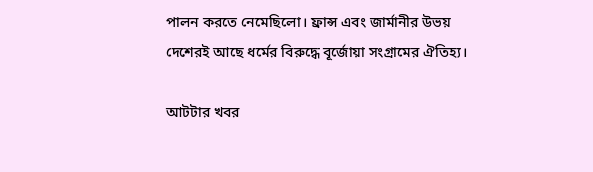পালন করতে নেমেছিলো। ফ্রান্স এবং জার্মানীর উভয় দেশেরই আছে ধর্মের বিরুদ্ধে বূর্জোয়া সংগ্রামের ঐতিহ্য।

আটটার খবর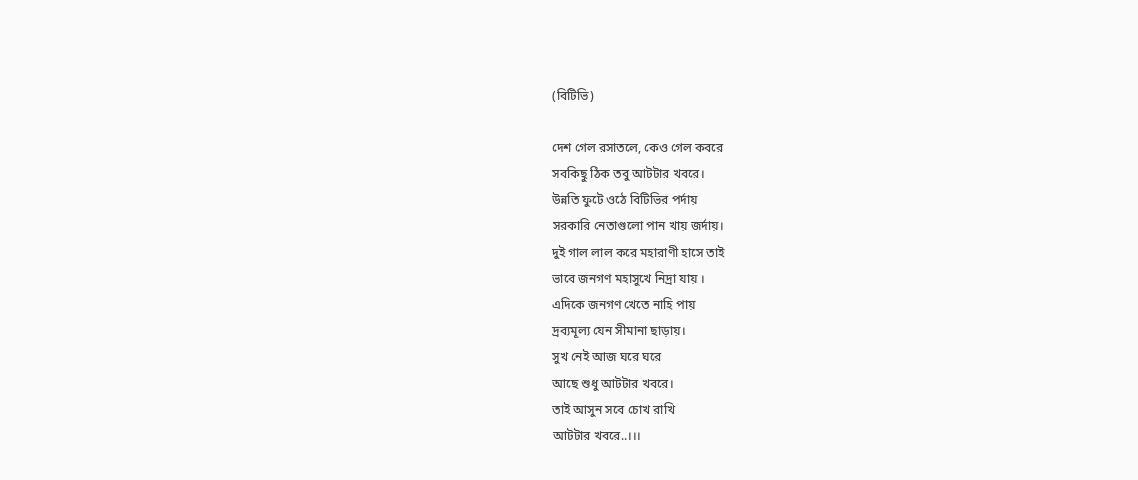(বিটিভি)

দেশ গেল রসাতলে, কেও গেল কবরে
সবকিছু ঠিক তবু আটটার খবরে।
উন্নতি ফুটে ওঠে বিটিভির পর্দায়
সরকারি নেতাগুলো পান খায় জর্দায়।
দুই গাল লাল করে মহারাণী হাসে তাই
ভাবে জনগণ মহাসুখে নিদ্রা যায় ।
এদিকে জনগণ খেতে নাহি পায়
দ্রব্যমূল্য যেন সীমানা ছাড়ায়।
সুখ নেই আজ ঘরে ঘরে
আছে শুধু আটটার খবরে।
তাই আসুন সবে চোখ রাখি
আটটার খবরে..।।।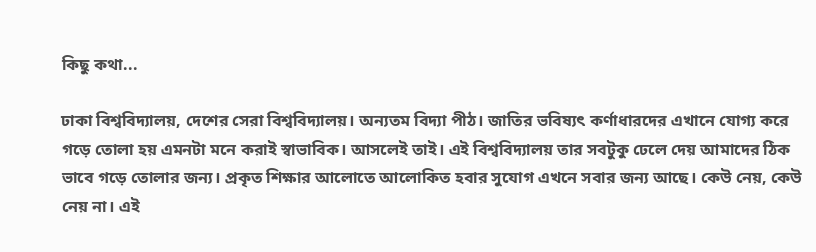কিছু কথা...

ঢাকা বিশ্ববিদ্যালয়, দেশের সেরা বিশ্ববিদ্যালয়। অন্যতম বিদ্যা পীঠ। জাতির ভবিষ্যৎ কর্ণাধারদের এখানে যোগ্য করে গড়ে তোলা হয় এমনটা মনে করাই স্বাভাবিক। আসলেই তাই। এই বিশ্ববিদ্যালয় তার সবটুকু ঢেলে দেয় আমাদের ঠিক ভাবে গড়ে তোলার জন্য। প্রকৃত শিক্ষার আলোতে আলোকিত হবার সুযোগ এখনে সবার জন্য আছে। কেউ নেয়, কেউ নেয় না। এই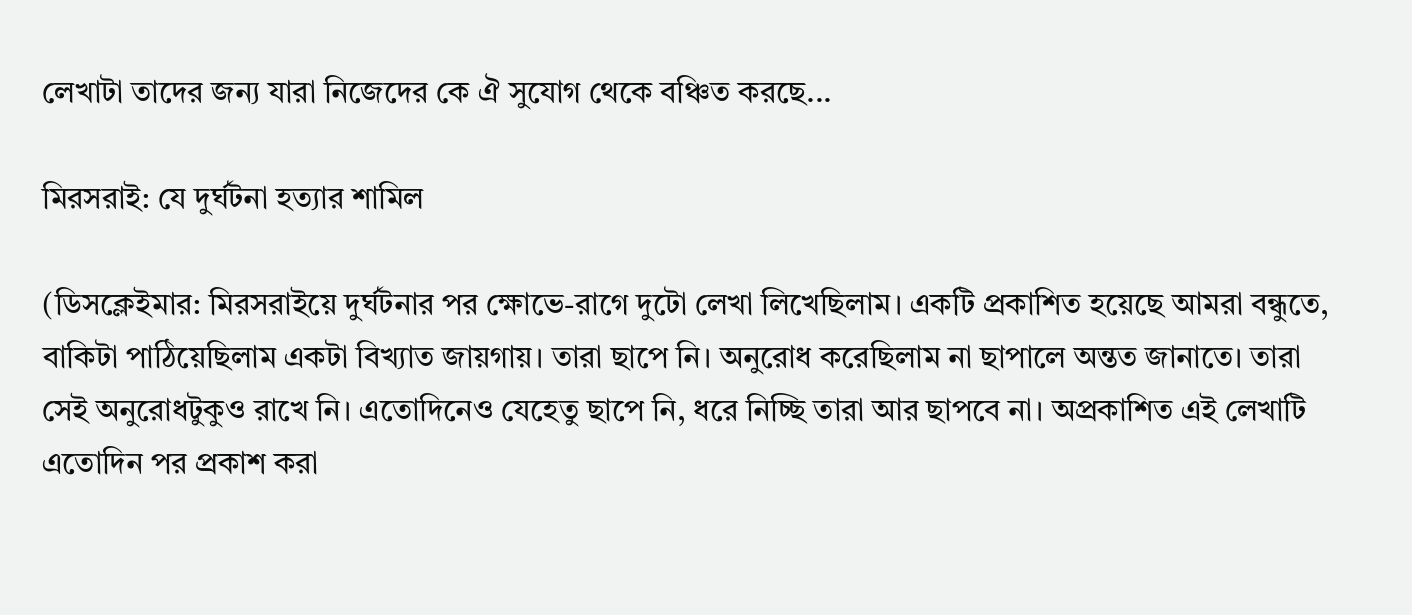লেখাটা তাদের জন্য যারা নিজেদের কে ঐ সুযোগ থেকে বঞ্চিত করছে...

মিরসরাই: যে দুর্ঘটনা হত্যার শামিল

(ডিসক্লেইমার: মিরসরাইয়ে দুর্ঘটনার পর ক্ষোভে-রাগে দুটো লেখা লিখেছিলাম। একটি প্রকাশিত হয়েছে আমরা বন্ধুতে, বাকিটা পাঠিয়েছিলাম একটা বিখ্যাত জায়গায়। তারা ছাপে নি। অনুরোধ করেছিলাম না ছাপালে অন্তত জানাতে। তারা সেই অনুরোধটুকুও রাখে নি। এতোদিনেও যেহেতু ছাপে নি, ধরে নিচ্ছি তারা আর ছাপবে না। অপ্রকাশিত এই লেখাটি এতোদিন পর প্রকাশ করা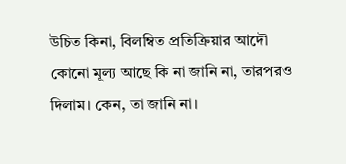উচিত কিনা, বিলম্বিত প্রতিক্রিয়ার আদৌ কোনো মূল্য আছে কি না জানি না, তারপরও দিলাম। কেন, তা জানি না।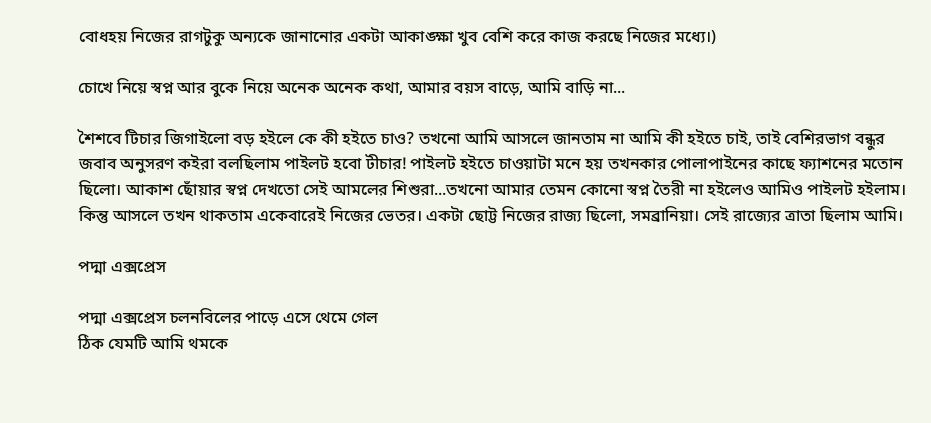বোধহয় নিজের রাগটুকু অন্যকে জানানোর একটা আকাঙ্ক্ষা খুব বেশি করে কাজ করছে নিজের মধ্যে।)

চোখে নিয়ে স্বপ্ন আর বুকে নিয়ে অনেক অনেক কথা, আমার বয়স বাড়ে, আমি বাড়ি না...

শৈশবে টিচার জিগাইলো বড় হইলে কে কী হইতে চাও? তখনো আমি আসলে জানতাম না আমি কী হইতে চাই, তাই বেশিরভাগ বন্ধুর জবাব অনুসরণ কইরা বলছিলাম পাইলট হবো টীচার! পাইলট হইতে চাওয়াটা মনে হয় তখনকার পোলাপাইনের কাছে ফ্যাশনের মতোন ছিলো। আকাশ ছোঁয়ার স্বপ্ন দেখতো সেই আমলের শিশুরা...তখনো আমার তেমন কোনো স্বপ্ন তৈরী না হইলেও আমিও পাইলট হইলাম। কিন্তু আসলে তখন থাকতাম একেবারেই নিজের ভেতর। একটা ছোট্ট নিজের রাজ্য ছিলো, সমব্রানিয়া। সেই রাজ্যের ত্রাতা ছিলাম আমি।

পদ্মা এক্সপ্রেস

পদ্মা এক্সপ্রেস চলনবিলের পাড়ে এসে থেমে গেল
ঠিক যেমটি আমি থমকে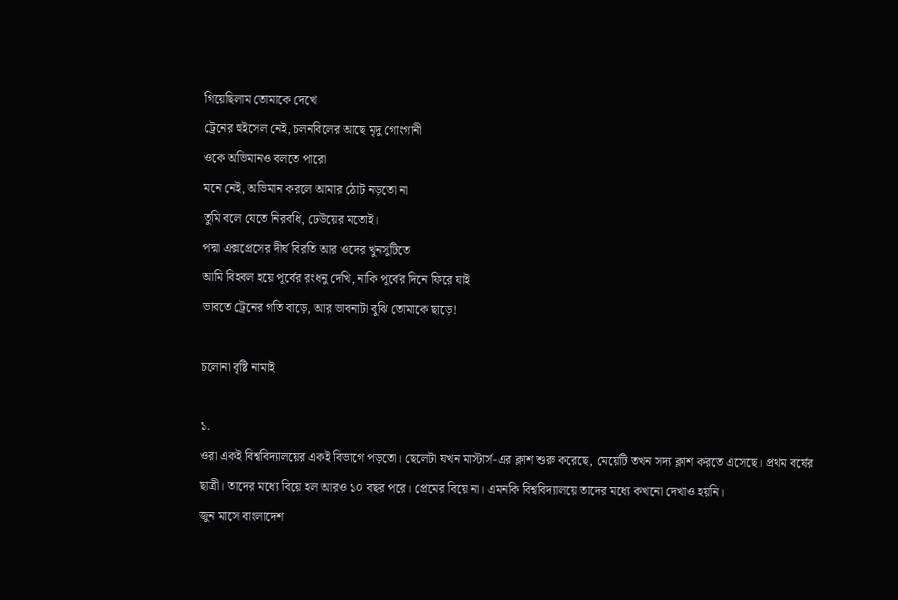গিয়েছিলাম তোমাকে দেখে
ট্রেনের হুইসেল নেই, চলনবিলের আছে মৃদু গোংগানী
ওকে অভিমানও বলতে পারো
মনে নেই, অভিমান করলে আমার ঠোট নড়তো না
তুমি বলে যেতে নিরবধি, ঢেউয়ের মতোই।
পদ্মা এক্সপ্রেসের দীর্ঘ বিরতি আর ওদের খুনসুটিতে
আমি বিহবল হয়ে পূর্বের রংধনু দেখি, নাকি পূর্বের দিনে ফিরে যাই
ভাবতে ট্রেনের গতি বাড়ে, আর ভাবনাটা বুঝি তোমাকে ছাড়ে!

চলোনা বৃষ্টি নামাই

১.
ওরা একই বিশ্ববিদ্যালয়ের একই বিভাগে পড়তো। ছেলেটা যখন মাস্টার্স-এর ক্লাশ শুরু করেছে, মেয়েটি তখন সদ্য ক্লাশ করতে এসেছে। প্রথম বর্ষের ছাত্রী। তাদের মধ্যে বিয়ে হল আরও ১০ বছর পরে। প্রেমের বিয়ে না। এমনকি বিশ্ববিদ্যালয়ে তাদের মধ্যে কখনো দেখাও হয়নি।
জুন মাসে বাংলাদেশ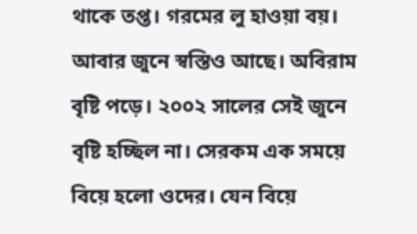থাকে তপ্ত। গরমের লু হাওয়া বয়। আবার জুনে স্বস্তিও আছে। অবিরাম বৃষ্টি পড়ে। ২০০২ সালের সেই জুনে বৃষ্টি হচ্ছিল না। সেরকম এক সময়ে বিয়ে হলো ওদের। যেন বিয়ে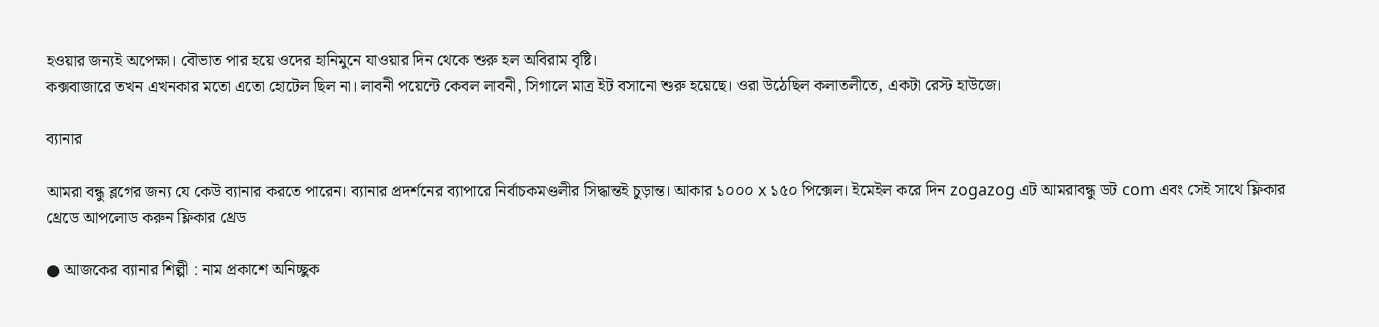হওয়ার জন্যই অপেক্ষা। বৌভাত পার হয়ে ওদের হানিমুনে যাওয়ার দিন থেকে শুরু হল অবিরাম বৃষ্টি।
কক্সবাজারে তখন এখনকার মতো এতো হোটেল ছিল না। লাবনী পয়েন্টে কেবল লাবনী, সিগালে মাত্র ইট বসানো শুরু হয়েছে। ওরা উঠেছিল কলাতলীতে, একটা রেস্ট হাউজে।

ব্যানার

আমরা বন্ধু ব্লগের জন্য যে কেউ ব্যানার করতে পারেন। ব্যানার প্রদর্শনের ব্যাপারে নির্বাচকমণ্ডলীর সিদ্ধান্তই চুড়ান্ত। আকার ১০০০ x ১৫০ পিক্সেল। ইমেইল করে দিন zogazog এট আমরাবন্ধু ডট com এবং সেই সাথে ফ্লিকার থ্রেডে আপলোড করুন ফ্লিকার থ্রেড

● আজকের ব্যানার শিল্পী : নাম প্রকাশে অনিচ্ছুক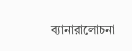ব্যানারালোচনা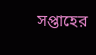সপ্তাহের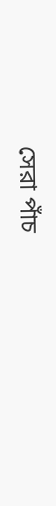সেরা পাঁচ